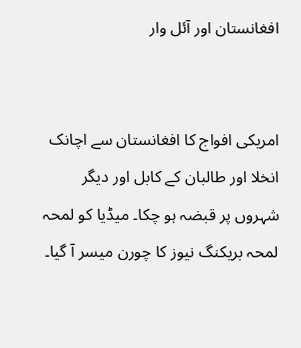افغانستان اور آئل وار


امریکی افواج کا افغانستان سے اچانک انخلا اور طالبان کے کابل اور دیگر شہروں پر قبضہ ہو چکا۔ میڈیا کو لمحہ لمحہ بریکنگ نیوز کا چورن میسر آ گیا۔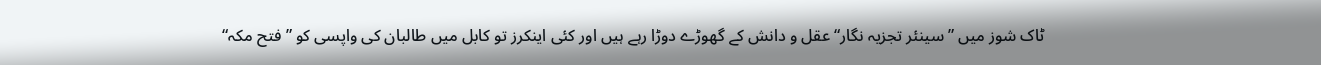ٹاک شوز میں ”سینئر تجزیہ نگار“ عقل و دانش کے گھوڑے دوڑا رہے ہیں اور کئی اینکرز تو کابل میں طالبان کی واپسی کو ”فتح مکہ“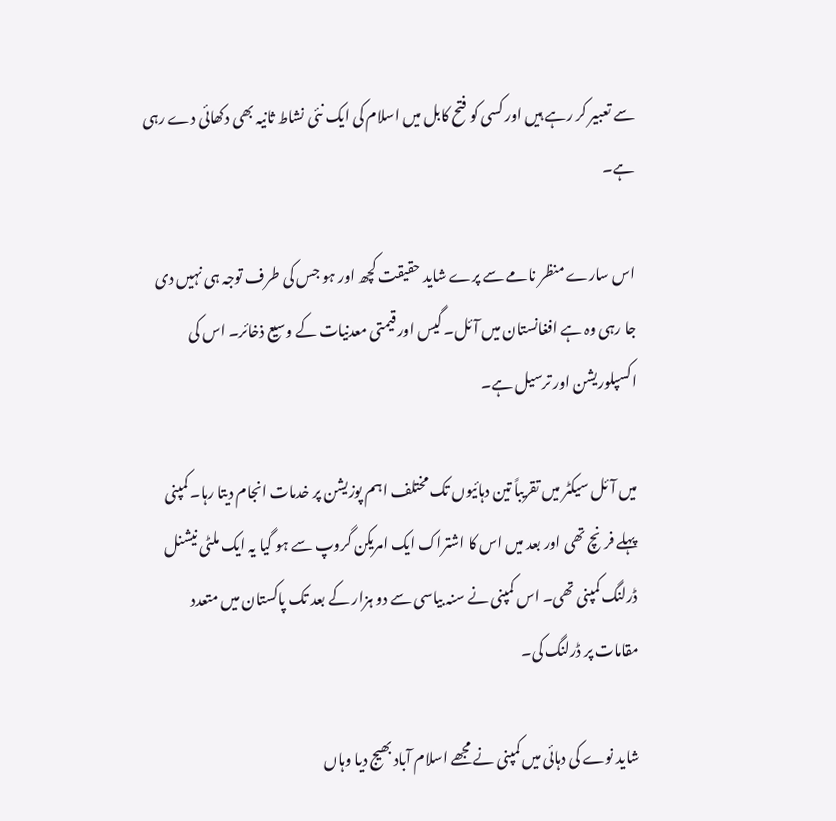سے تعبیر کر رہے ہیں اور کسی کو فتح کابل میں اسلام کی ایک نئی نشاط ثانیہ بھی دکھائی دے رہی ہے۔

اس سارے منظر نامے سے پرے شاید حقیقت کچھ اور ہو جس کی طرف توجہ ہی نہیں دی جا رہی وہ ہے افغانستان میں آئل۔ گیس اور قیمتی معدنیات کے وسیع ذخائر۔ اس کی اکسپلوریشن اور ترسیل ہے۔

میں آئل سیکٹر میں تقریباً تین دہائیوں تک مختلف اہم پوزیشن پر خدمات انجام دیتا رہا۔ کمپنی پہلے فرنچ تھی اور بعد میں اس کا اشتراک ایک امریکن گروپ سے ہو گیا یہ ایک ملٹی نیشنل ڈرلنگ کمپنی تھی۔ اس کمپنی نے سنہ بیاسی سے دو ہزار کے بعد تک پاکستان میں متعدد مقامات پر ڈرلنگ کی۔

شاید نوے کی دہائی میں کمپنی نے مجھے اسلام آباد بھیج دیا وہاں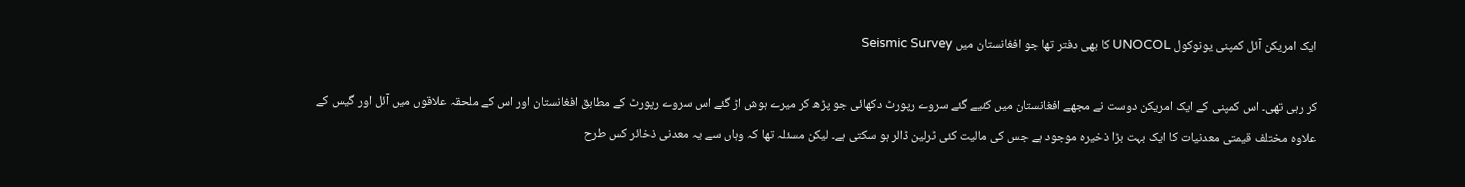ایک امریکن آئل کمپنی یونوکول UNOCOL کا بھی دفتر تھا جو افغانستان میں Seismic Survey

کر رہی تھی۔ اس کمپنی کے ایک امریکن دوست نے مجھے افغانستان میں کئیے گئے سروے رپورٹ دکھائی جو پڑھ کر میرے ہوش اڑ گئے اس سروے رپورٹ کے مطابق افغانستان اور اس کے ملحقہ علاقوں میں آئل اور گیس کے علاوہ مختلف قیمتی معدنیات کا ایک بہت بڑا ذخیرہ موجود ہے جس کی مالیت کئی ٹرلین ڈالر ہو سکتی ہے۔ لیکن مسئلہ تھا کہ وہاں سے یہ معدنی ذخائر کس طرح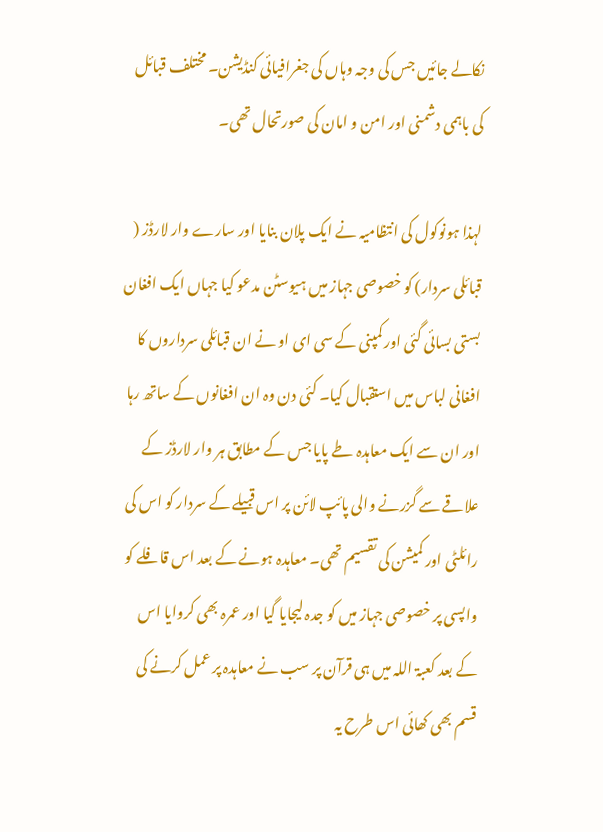نکالے جائیں جس کی وجہ وہاں کی جغرافیائی کنڈیشن۔ مختلف قبائل کی باہمی دشمنی اور امن و امان کی صورتحال تھی۔

لہذا ہونوکول کی انتظامیہ نے ایک پلان بنایا اور سارے وار لارڈز ( قبائلی سردار) کو خصوصی جہاز میں ہیوسٹن مدعو کیا جہاں ایک افغان بستی بسائی گئی اور کمپنی کے سی ای او نے ان قبائلی سرداروں کا افغانی لباس میں استقبال کیا۔ کئی دن وہ ان افغانوں کے ساتھ رہا اور ان سے ایک معاہدہ طے پایا جس کے مطابق ہر وار لارڈز کے علاقے سے گزرنے والی پائپ لائن پر اس قبیلے کے سردار کو اس کی رائلٹی اور کمیشن کی تقسیم تھی۔ معاہدہ ہونے کے بعد اس قافلے کو واپسی پر خصوصی جہاز میں کو جدہ لیجایا گیا اور عمرہ بھی کروایا اس کے بعد کعبۃ اللہ میں ہی قرآن پر سب نے معاہدہ پر عمل کرنے کی قسم بھی کھائی اس طرح یہ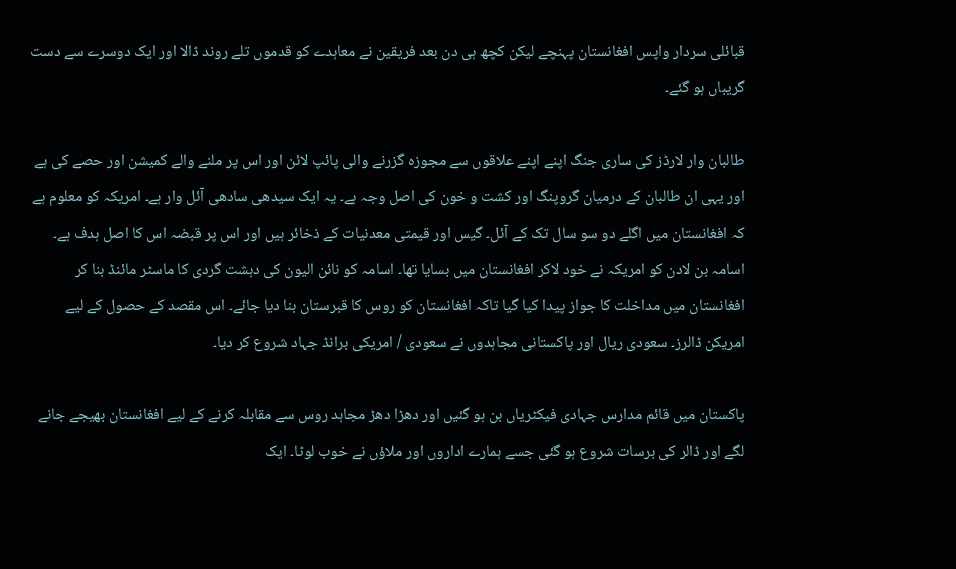قبائلی سردار واپس افغانستان پہنچے لیکن کچھ ہی دن بعد فریقین نے معاہدے کو قدموں تلے روند ڈالا اور ایک دوسرے سے دست گریباں ہو گئے۔

طالبان وار لارڈز کی ساری جنگ اپنے اپنے علاقوں سے مجوزہ گزرنے والی پائپ لائن اور اس پر ملنے والے کمیشن اور حصے کی ہے اور یہی ان طالبان کے درمیان گروپنگ اور کشت و خون کی اصل وجہ ہے۔ یہ ایک سیدھی سادھی آئل وار ہے۔ امریکہ کو معلوم ہے کہ افغانستان میں اگلے دو سو سال تک کے آئل۔ گیس اور قیمتی معدنیات کے ذخائر ہیں اور اس پر قبضہ اس کا اصل ہدف ہے۔ اسامہ بن لادن کو امریکہ نے خود لاکر افغانستان میں بسایا تھا۔ اسامہ کو نائن الیون کی دہشت گردی کا ماسٹر مائنڈ بنا کر افغانستان میں مداخلت کا جواز پیدا کیا گیا تاکہ افغانستان کو روس کا قبرستان بنا دیا جائے۔ اس مقصد کے حصول کے لیے امریکن ڈالرز۔ سعودی ریال اور پاکستانی مجاہدوں نے سعودی / امریکی برانڈ جہاد شروع کر دیا۔

پاکستان میں قائم مدارس جہادی فیکٹریاں بن ہو گئیں اور دھڑا دھڑ مجاہد روس سے مقابلہ کرنے کے لیے افغانستان بھیجے جانے لگے اور ڈالر کی برسات شروع ہو گئی جسے ہمارے اداروں اور ملاؤں نے خوب لوٹا۔ ایک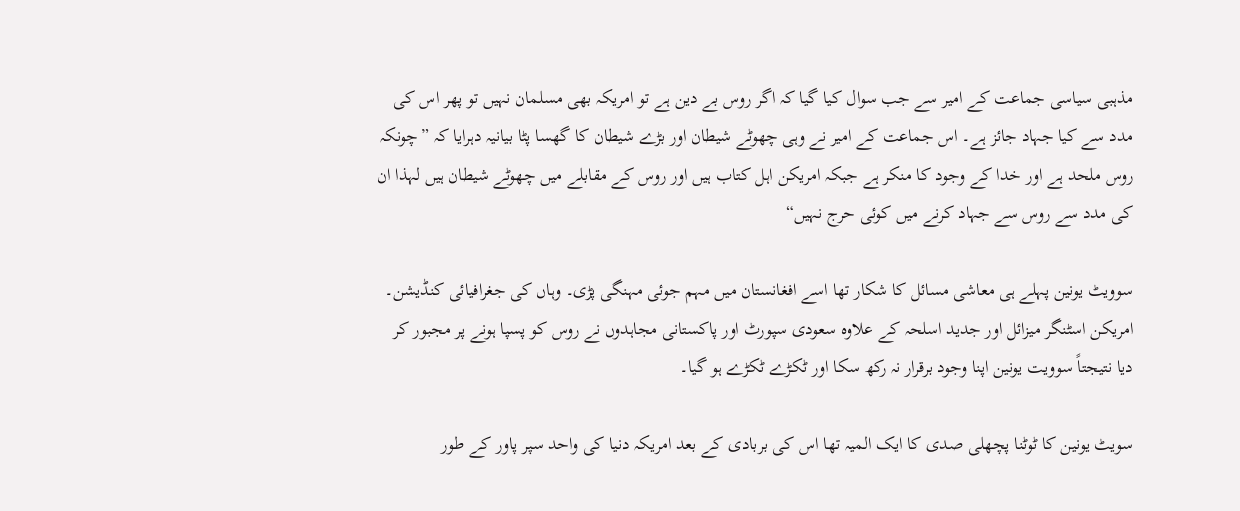مذہبی سیاسی جماعت کے امیر سے جب سوال کیا گیا کہ اگر روس بے دین ہے تو امریکہ بھی مسلمان نہیں تو پھر اس کی مدد سے کیا جہاد جائز ہے۔ اس جماعت کے امیر نے وہی چھوٹے شیطان اور بڑے شیطان کا گھسا پٹا بیانیہ دہرایا کہ ”چونکہ روس ملحد ہے اور خدا کے وجود کا منکر ہے جبکہ امریکن اہل کتاب ہیں اور روس کے مقابلے میں چھوٹے شیطان ہیں لہذا ان کی مدد سے روس سے جہاد کرنے میں کوئی حرج نہیں“

سوویٹ یونین پہلے ہی معاشی مسائل کا شکار تھا اسے افغانستان میں مہم جوئی مہنگی پڑی۔ وہاں کی جغرافیائی کنڈیشن۔ امریکن اسٹنگر میزائل اور جدید اسلحہ کے علاوہ سعودی سپورٹ اور پاکستانی مجاہدوں نے روس کو پسپا ہونے پر مجبور کر دیا نتیجتاً سوویت یونین اپنا وجود برقرار نہ رکھ سکا اور ٹکڑے ٹکڑے ہو گیا۔

سویٹ یونین کا ٹوٹنا پچھلی صدی کا ایک المیہ تھا اس کی بربادی کے بعد امریکہ دنیا کی واحد سپر پاور کے طور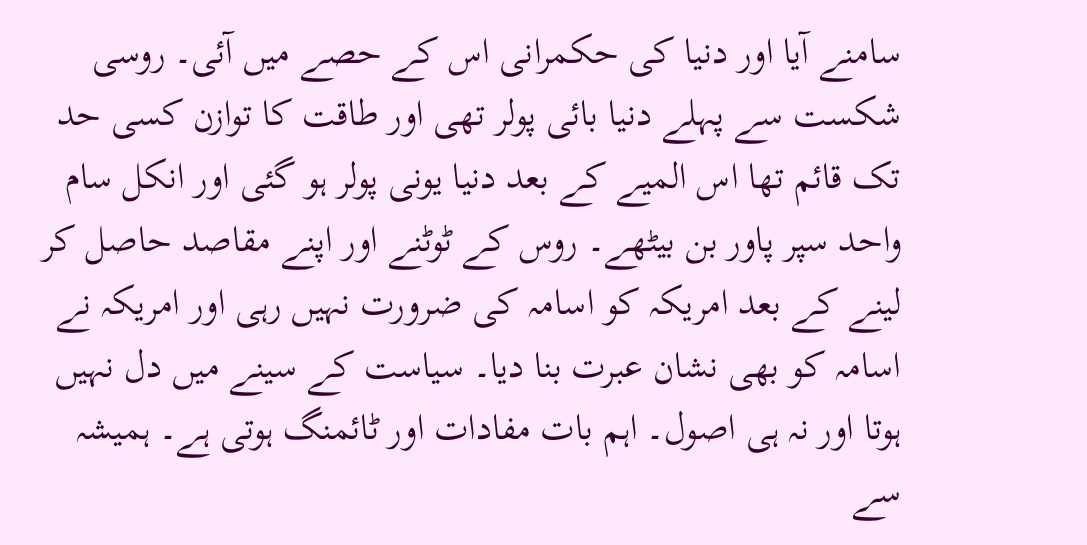سامنے آیا اور دنیا کی حکمرانی اس کے حصے میں آئی۔ روسی شکست سے پہلے دنیا بائی پولر تھی اور طاقت کا توازن کسی حد تک قائم تھا اس المیے کے بعد دنیا یونی پولر ہو گئی اور انکل سام واحد سپر پاور بن بیٹھے۔ روس کے ٹوٹنے اور اپنے مقاصد حاصل کر لینے کے بعد امریکہ کو اسامہ کی ضرورت نہیں رہی اور امریکہ نے اسامہ کو بھی نشان عبرت بنا دیا۔ سیاست کے سینے میں دل نہیں ہوتا اور نہ ہی اصول۔ اہم بات مفادات اور ٹائمنگ ہوتی ہے۔ ہمیشہ سے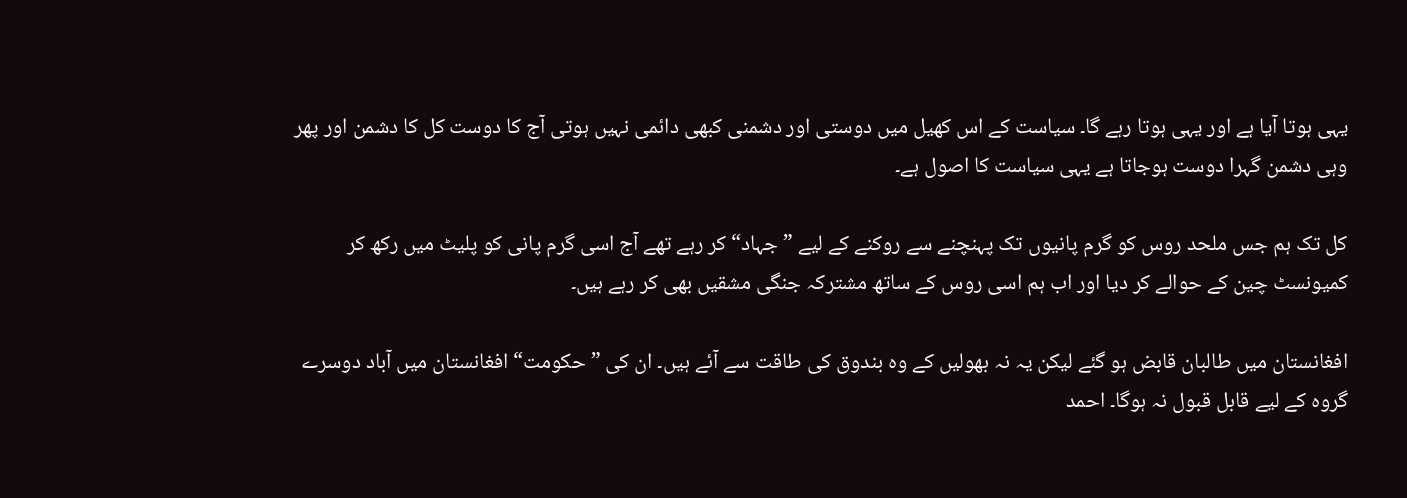یہی ہوتا آیا ہے اور یہی ہوتا رہے گا۔ سیاست کے اس کھیل میں دوستی اور دشمنی کبھی دائمی نہیں ہوتی آج کا دوست کل کا دشمن اور پھر وہی دشمن گہرا دوست ہوجاتا ہے یہی سیاست کا اصول ہے۔

کل تک ہم جس ملحد روس کو گرم پانیوں تک پہنچنے سے روکنے کے لیے ”جہاد“ کر رہے تھے آج اسی گرم پانی کو پلیٹ میں رکھ کر کمیونسٹ چین کے حوالے کر دیا اور اب ہم اسی روس کے ساتھ مشترکہ جنگی مشقیں بھی کر رہے ہیں۔

افغانستان میں طالبان قابض ہو گئے لیکن یہ نہ بھولیں کے وہ بندوق کی طاقت سے آئے ہیں۔ ان کی ”حکومت“ افغانستان میں آباد دوسرے گروہ کے لیے قابل قبول نہ ہوگا۔ احمد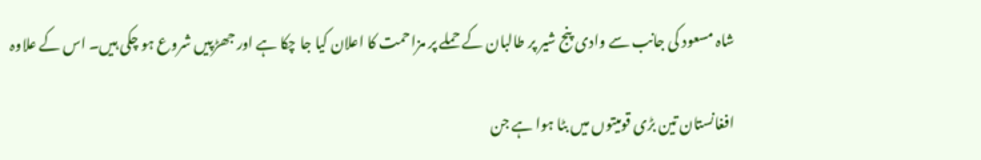شاہ مسعود کی جانب سے وادی پنج شیر پر طالبان کے حملے پر مزاحمت کا اعلان کیا جا چکا ہے اور جھڑپیں شروع ہو چکی ہیں۔ اس کے علاوہ

افغانستان تین بڑی قومیتوں میں بٹا ہوا ہے جن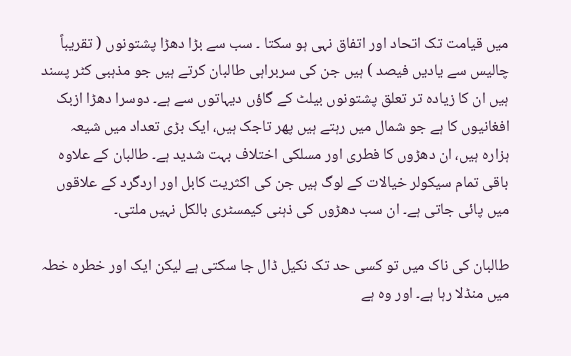میں قیامت تک اتحاد اور اتفاق نہی ہو سکتا ۔ سب سے بڑا دھڑا پشتونوں ( تقریباً چالیس سے یادیں فیصد ) ہیں جن کی سربراہی طالبان کرتے ہیں جو مذہبی کٹر پسند ہیں ان کا زیادہ تر تعلق پشتونوں بیلٹ کے گاؤں دیہاتوں سے ہے۔ دوسرا دھڑا ازبک افغانیوں کا ہے جو شمال میں رہتے ہیں پھر تاجک ہیں، ایک بڑی تعداد میں شیعہ ہزارہ ہیں، ان دھڑوں کا فطری اور مسلکی اختلاف بہت شدید ہے۔ طالبان کے علاوہ باقی تمام سیکولر خیالات کے لوگ ہیں جن کی اکثریت کابل اور اردگرد کے علاقوں میں پائی جاتی ہے۔ ان سب دھڑوں کی ذہنی کیمسٹری بالکل نہیں ملتی۔

طالبان کی ناک میں تو کسی حد تک نکیل ڈال جا سکتی ہے لیکن ایک اور خطرہ خطہ میں منڈلا رہا ہے۔ اور وہ ہے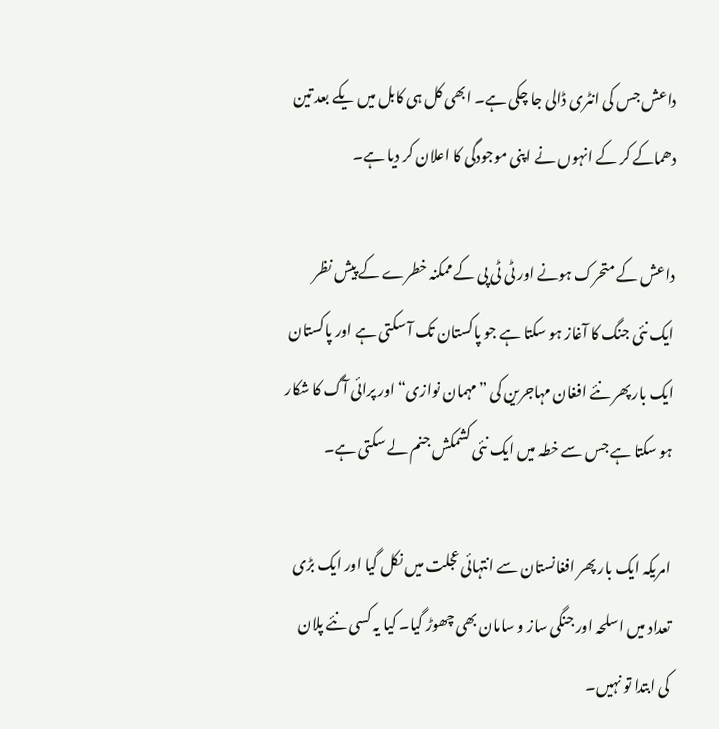داعش جس کی انٹری ڈالی جا چکی ہے۔ ابھی کل ہی کابل میں یکے بعد تین دھماکے کر کے انہوں نے اپنی موجودگی کا اعلان کر دیا ہے۔

داعش کے متحرک ہونے اور ٹی ٹی پی کے ممکنہ خطرے کے پیش نظر ایک نئی جنگ کا آغاز ہو سکتا ہے جو پاکستان تک آ سکتی ہے اور پاکستان ایک بار پھر نئے افغان مہاجرین کی ”مہمان نوازی“ اور پرائی آگ کا شکار ہو سکتا ہے جس سے خطہ میں ایک نئی کشمکش جنم لے سکتی ہے۔

امریکہ ایک بار پھر افغانستان سے انتہائی عجلت میں نکل گیا اور ایک بڑی تعداد میں اسلحہ اور جنگی ساز و سامان بھی چھوڑ گیا۔ کیا یہ کسی نئے پلان کی ابتدا تو نہیں۔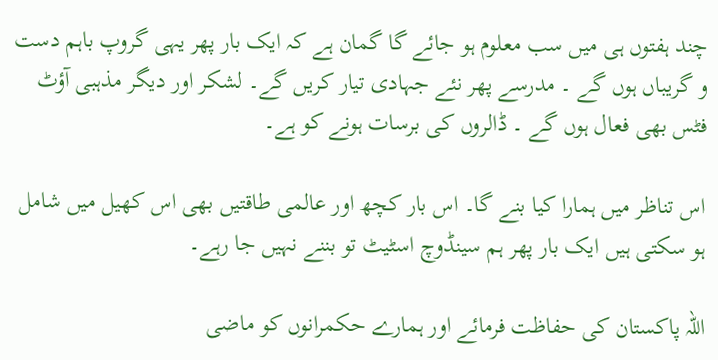چند ہفتوں ہی میں سب معلوم ہو جائے گا گمان ہے کہ ایک بار پھر یہی گروپ باہم دست و گریباں ہوں گے ۔ مدرسے پھر نئے جہادی تیار کریں گے۔ لشکر اور دیگر مذہبی آؤٹ فٹس بھی فعال ہوں گے ۔ ڈالروں کی برسات ہونے کو ہے۔

اس تناظر میں ہمارا کیا بنے گا۔ اس بار کچھ اور عالمی طاقتیں بھی اس کھیل میں شامل ہو سکتی ہیں ایک بار پھر ہم سینڈوچ اسٹیٹ تو بننے نہیں جا رہے۔

اللہ پاکستان کی حفاظت فرمائے اور ہمارے حکمرانوں کو ماضی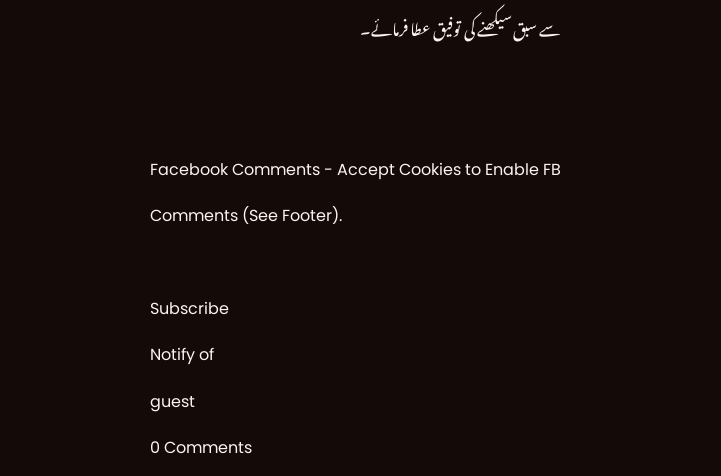سے سبق سیکھنے کی توفیق عطا فرمائے۔


Facebook Comments - Accept Cookies to Enable FB Comments (See Footer).

Subscribe
Notify of
guest
0 Comments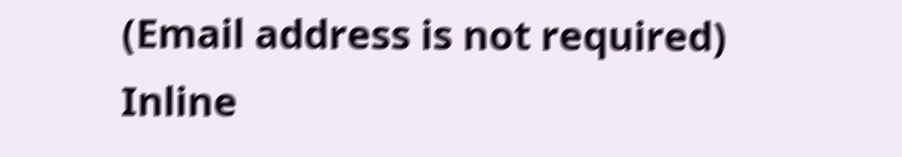(Email address is not required)
Inline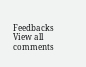Feedbacks
View all comments